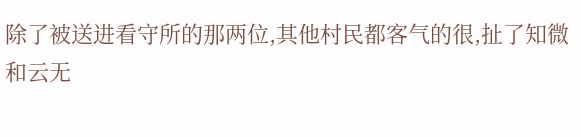除了被送进看守所的那两位,其他村民都客气的很,扯了知微和云无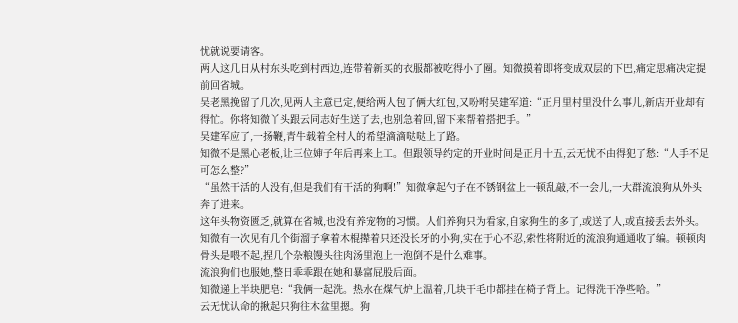忧就说要请客。
两人这几日从村东头吃到村西边,连带着新买的衣服都被吃得小了圈。知微摸着即将变成双层的下巴,痛定思痛决定提前回省城。
吴老黑挽留了几次,见两人主意已定,便给两人包了俩大红包,又吩咐吴建军道:“正月里村里没什么事儿,新店开业却有得忙。你将知微丫头跟云同志好生送了去,也别急着回,留下来帮着搭把手。”
吴建军应了,一扬鞭,青牛载着全村人的希望滴滴哒哒上了路。
知微不是黑心老板,让三位婶子年后再来上工。但跟领导约定的开业时间是正月十五,云无忧不由得犯了愁:“人手不足可怎么整?”
“虽然干活的人没有,但是我们有干活的狗啊!”知微拿起勺子在不锈钢盆上一顿乱敲,不一会儿,一大群流浪狗从外头奔了进来。
这年头物资匮乏,就算在省城,也没有养宠物的习惯。人们养狗只为看家,自家狗生的多了,或送了人,或直接丢去外头。
知微有一次见有几个街溜子拿着木棍撵着只还没长牙的小狗,实在于心不忍,索性将附近的流浪狗通通收了编。顿顿肉骨头是喂不起,捏几个杂粮馒头往肉汤里泡上一泡倒不是什么难事。
流浪狗们也服她,整日乖乖跟在她和暴富屁股后面。
知微递上半块肥皂:“我俩一起洗。热水在煤气炉上温着,几块干毛巾都挂在椅子背上。记得洗干净些哈。”
云无忧认命的揪起只狗往木盆里摁。狗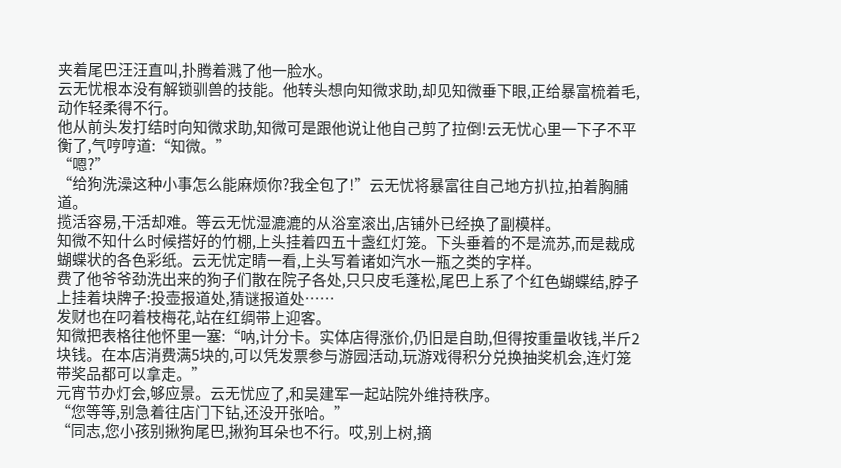夹着尾巴汪汪直叫,扑腾着溅了他一脸水。
云无忧根本没有解锁驯兽的技能。他转头想向知微求助,却见知微垂下眼,正给暴富梳着毛,动作轻柔得不行。
他从前头发打结时向知微求助,知微可是跟他说让他自己剪了拉倒!云无忧心里一下子不平衡了,气哼哼道:“知微。”
“嗯?”
“给狗洗澡这种小事怎么能麻烦你?我全包了!”云无忧将暴富往自己地方扒拉,拍着胸脯道。
揽活容易,干活却难。等云无忧湿漉漉的从浴室滚出,店铺外已经换了副模样。
知微不知什么时候搭好的竹棚,上头挂着四五十盏红灯笼。下头垂着的不是流苏,而是裁成蝴蝶状的各色彩纸。云无忧定睛一看,上头写着诸如汽水一瓶之类的字样。
费了他爷爷劲洗出来的狗子们散在院子各处,只只皮毛蓬松,尾巴上系了个红色蝴蝶结,脖子上挂着块牌子:投壶报道处,猜谜报道处……
发财也在叼着枝梅花,站在红绸带上迎客。
知微把表格往他怀里一塞:“呐,计分卡。实体店得涨价,仍旧是自助,但得按重量收钱,半斤2块钱。在本店消费满5块的,可以凭发票参与游园活动,玩游戏得积分兑换抽奖机会,连灯笼带奖品都可以拿走。”
元宵节办灯会,够应景。云无忧应了,和吴建军一起站院外维持秩序。
“您等等,别急着往店门下钻,还没开张哈。”
“同志,您小孩别揪狗尾巴,揪狗耳朵也不行。哎,别上树,摘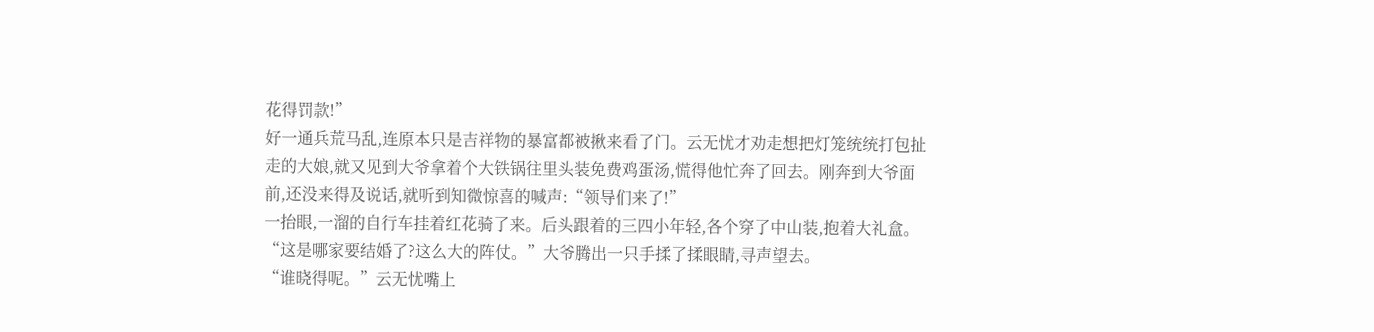花得罚款!”
好一通兵荒马乱,连原本只是吉祥物的暴富都被揪来看了门。云无忧才劝走想把灯笼统统打包扯走的大娘,就又见到大爷拿着个大铁锅往里头装免费鸡蛋汤,慌得他忙奔了回去。刚奔到大爷面前,还没来得及说话,就听到知微惊喜的喊声:“领导们来了!”
一抬眼,一溜的自行车挂着红花骑了来。后头跟着的三四小年轻,各个穿了中山装,抱着大礼盒。
“这是哪家要结婚了?这么大的阵仗。”大爷腾出一只手揉了揉眼睛,寻声望去。
“谁晓得呢。”云无忧嘴上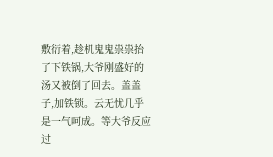敷衍着,趁机鬼鬼祟祟抬了下铁锅,大爷刚盛好的汤又被倒了回去。盖盖子,加铁锁。云无忧几乎是一气呵成。等大爷反应过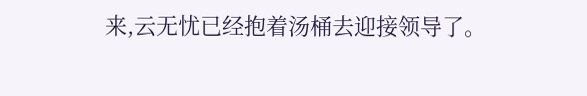来,云无忧已经抱着汤桶去迎接领导了。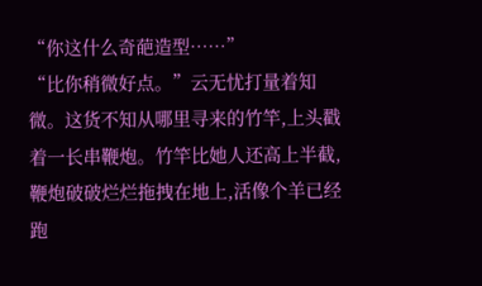“你这什么奇葩造型……”
“比你稍微好点。”云无忧打量着知微。这货不知从哪里寻来的竹竿,上头戳着一长串鞭炮。竹竿比她人还高上半截,鞭炮破破烂烂拖拽在地上,活像个羊已经跑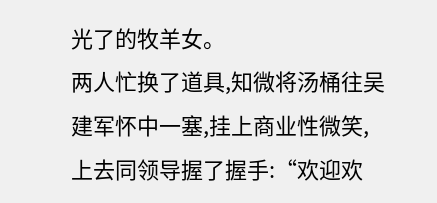光了的牧羊女。
两人忙换了道具,知微将汤桶往吴建军怀中一塞,挂上商业性微笑,上去同领导握了握手:“欢迎欢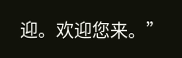迎。欢迎您来。”